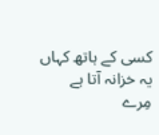کسی کے ہاتھ کہاں یہ خزانہ آتا ہے
مِرے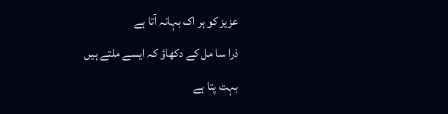عزیز کو ہر اک بہانہ آتا ہے
ذرا سا مل کے دکھاؤ کہ ایسے ملتے ہیں
بہت پتا ہے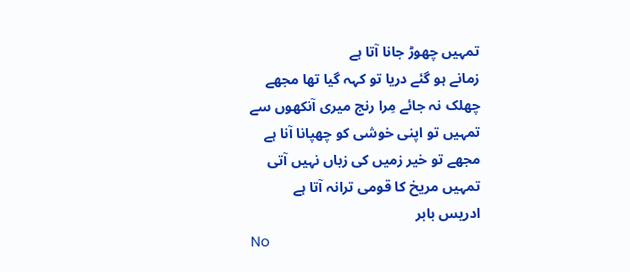تمہیں چھوڑ جانا آتا ہے
زمانے ہو گئے دریا تو کہہ گیا تھا مجھے
چھلک نہ جائے مِرا رنج میری آنکھوں سے
تمہیں تو اپنی خوشی کو چھپانا آنا ہے
مجھے تو خیر زمیں کی زباں نہیں آتی
تمہیں مریخ کا قومی ترانہ آتا ہے
ادریس بابر
No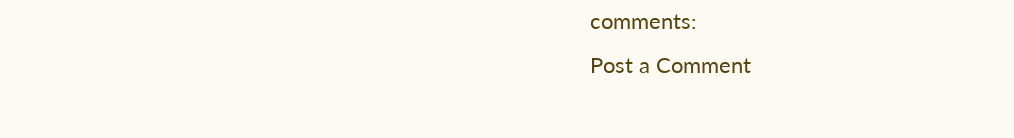comments:
Post a Comment